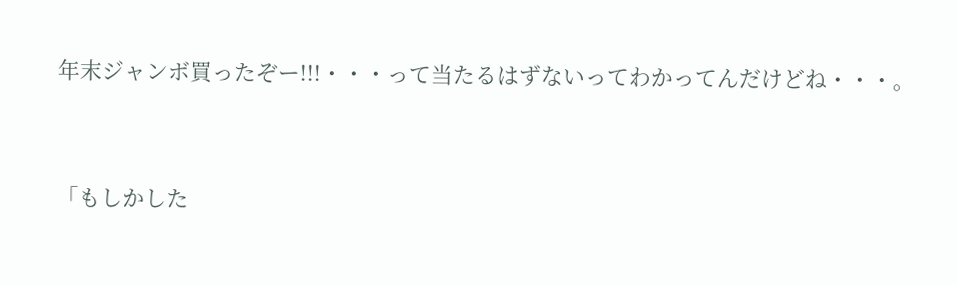年末ジャンボ買ったぞー!!!・・・って当たるはずないってわかってんだけどね・・・。



「もしかした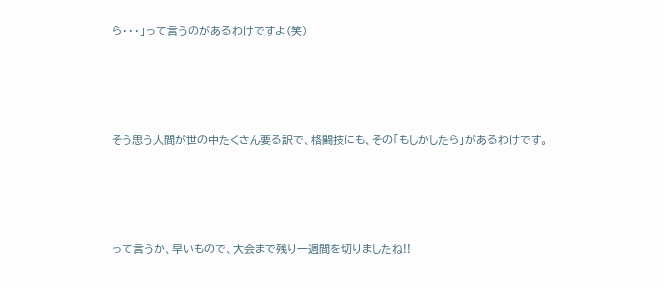ら・・・」って言うのがあるわけですよ(笑)




そう思う人間が世の中たくさん要る訳で、格闘技にも、その「もしかしたら」があるわけです。




って言うか、早いもので、大会まで残り一週間を切りましたね!!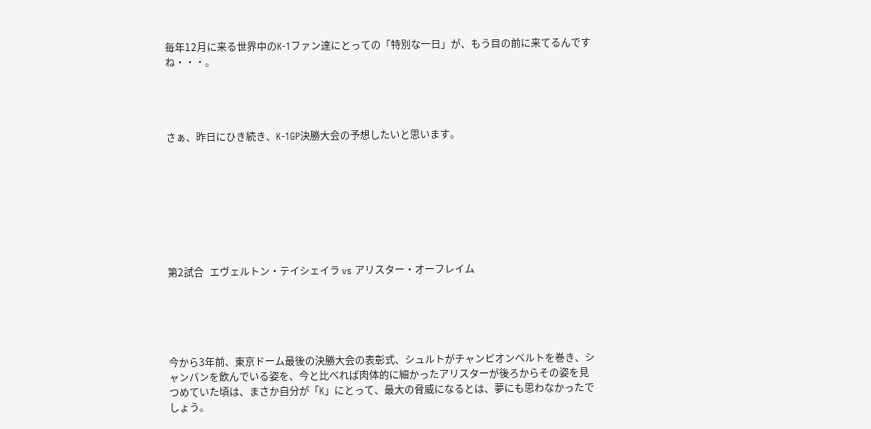毎年12月に来る世界中のK-1ファン達にとっての「特別な一日」が、もう目の前に来てるんですね・・・。




さぁ、昨日にひき続き、K-1GP決勝大会の予想したいと思います。








第2試合   エヴェルトン・テイシェイラ vs アリスター・オーフレイム





今から3年前、東京ドーム最後の決勝大会の表彰式、シュルトがチャンピオンベルトを巻き、シャンパンを飲んでいる姿を、今と比べれば肉体的に細かったアリスターが後ろからその姿を見つめていた頃は、まさか自分が「K」にとって、最大の脅威になるとは、夢にも思わなかったでしょう。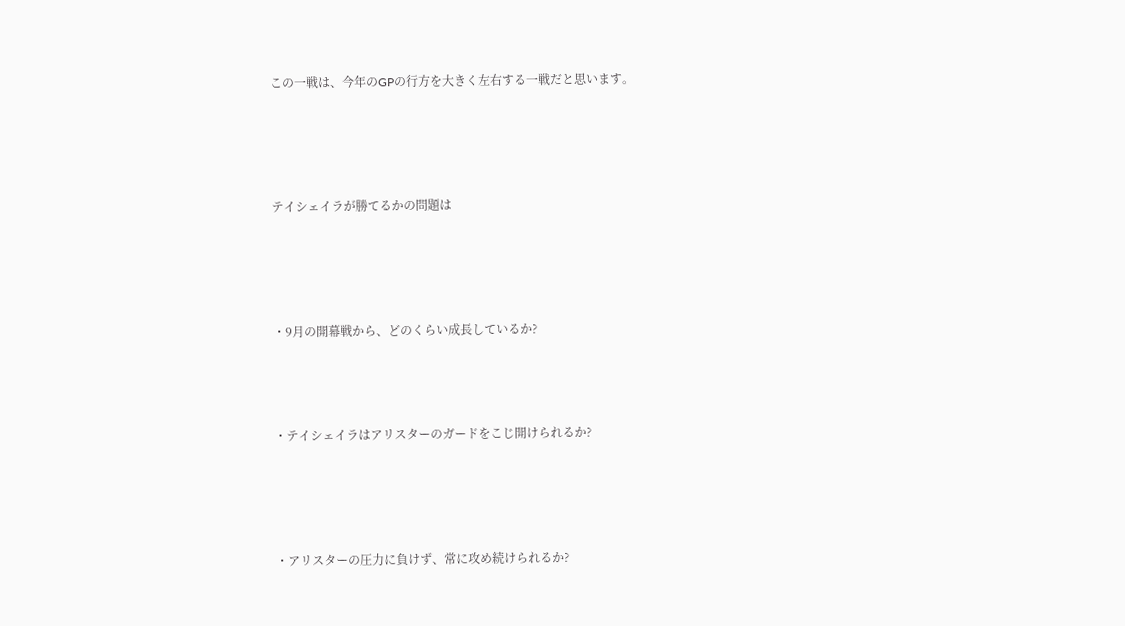この一戦は、今年のGPの行方を大きく左右する一戦だと思います。





テイシェイラが勝てるかの問題は





・9月の開幕戦から、どのくらい成長しているか?




・テイシェイラはアリスターのガードをこじ開けられるか?





・アリスターの圧力に負けず、常に攻め続けられるか?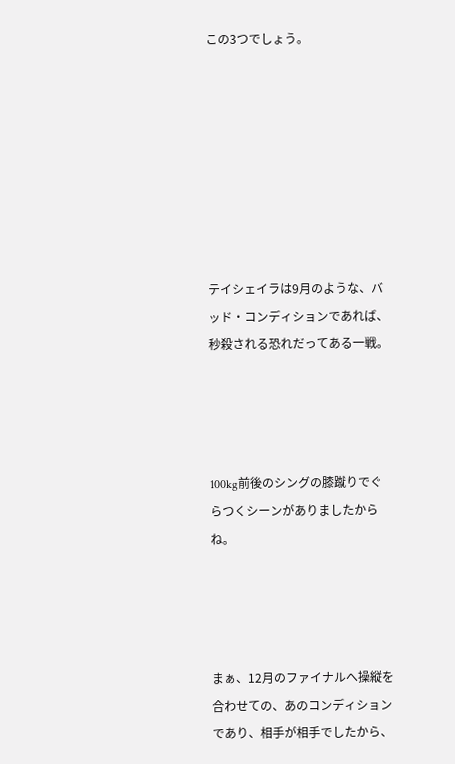この3つでしょう。








テイシェイラは9月のような、バッド・コンディションであれば、秒殺される恐れだってある一戦。




100kg前後のシングの膝蹴りでぐらつくシーンがありましたからね。




まぁ、12月のファイナルへ操縦を合わせての、あのコンディションであり、相手が相手でしたから、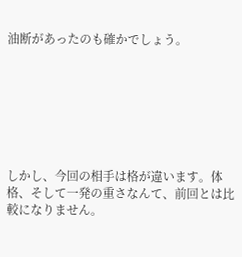油断があったのも確かでしょう。







しかし、今回の相手は格が違います。体格、そして一発の重さなんて、前回とは比較になりません。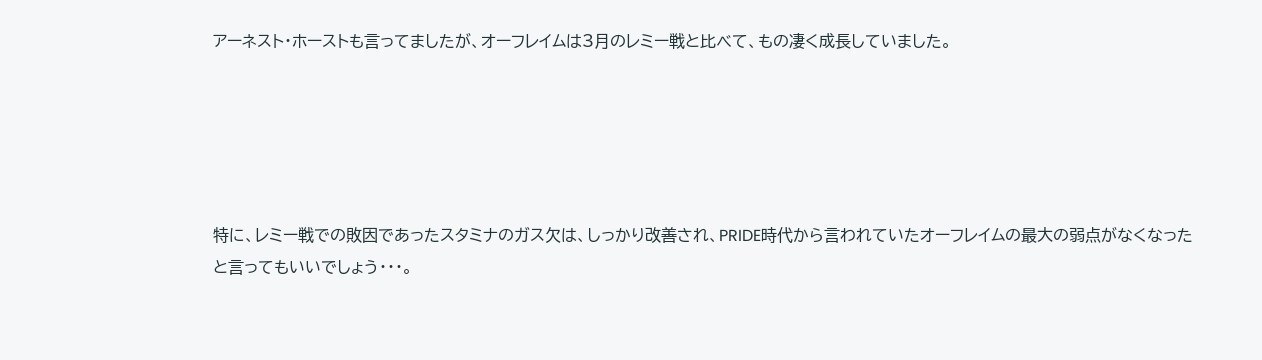アーネスト・ホーストも言ってましたが、オーフレイムは3月のレミー戦と比べて、もの凄く成長していました。





特に、レミー戦での敗因であったスタミナのガス欠は、しっかり改善され、PRIDE時代から言われていたオーフレイムの最大の弱点がなくなったと言ってもいいでしょう・・・。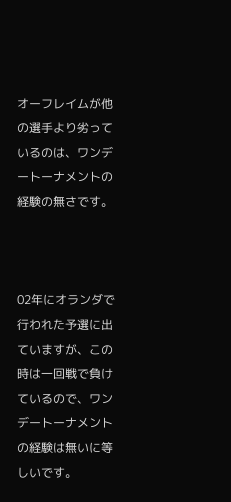オーフレイムが他の選手より劣っているのは、ワンデートーナメントの経験の無さです。



02年にオランダで行われた予選に出ていますが、この時は一回戦で負けているので、ワンデートーナメントの経験は無いに等しいです。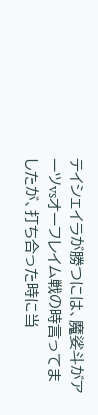テイシェイラが勝つには、魔娑斗がアーツvsオーフレイム戦の時言ってましたが、打ち合った時に当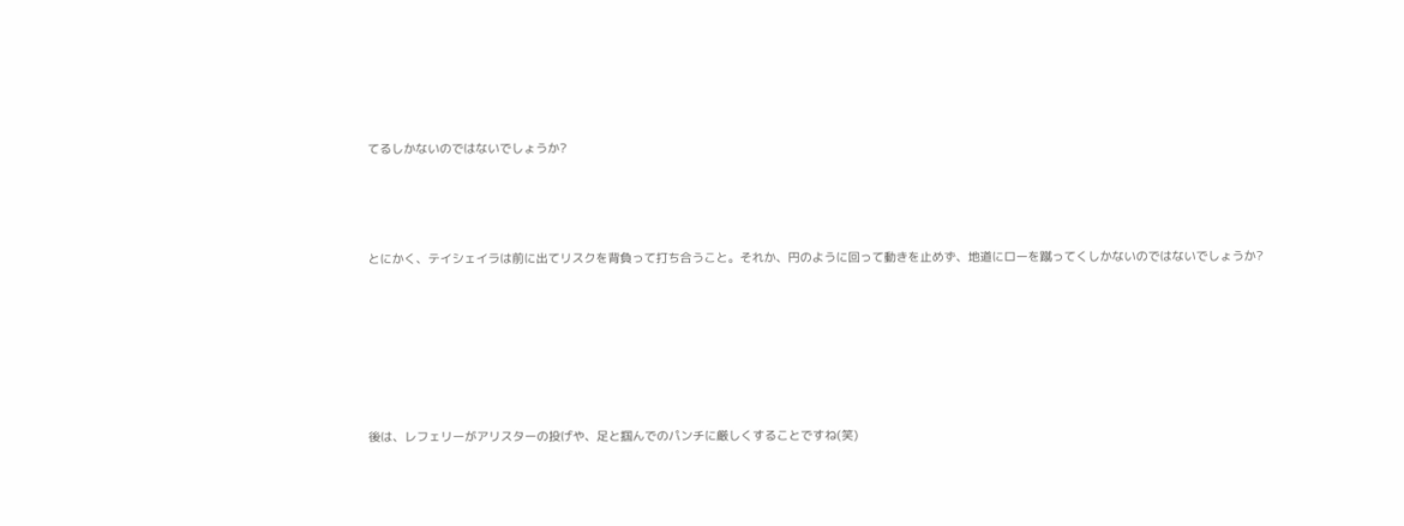てるしかないのではないでしょうか?




とにかく、テイシェイラは前に出てリスクを背負って打ち合うこと。それか、円のように回って動きを止めず、地道にローを蹴ってくしかないのではないでしょうか?







後は、レフェリーがアリスターの投げや、足と掴んでのパンチに厳しくすることですね(笑)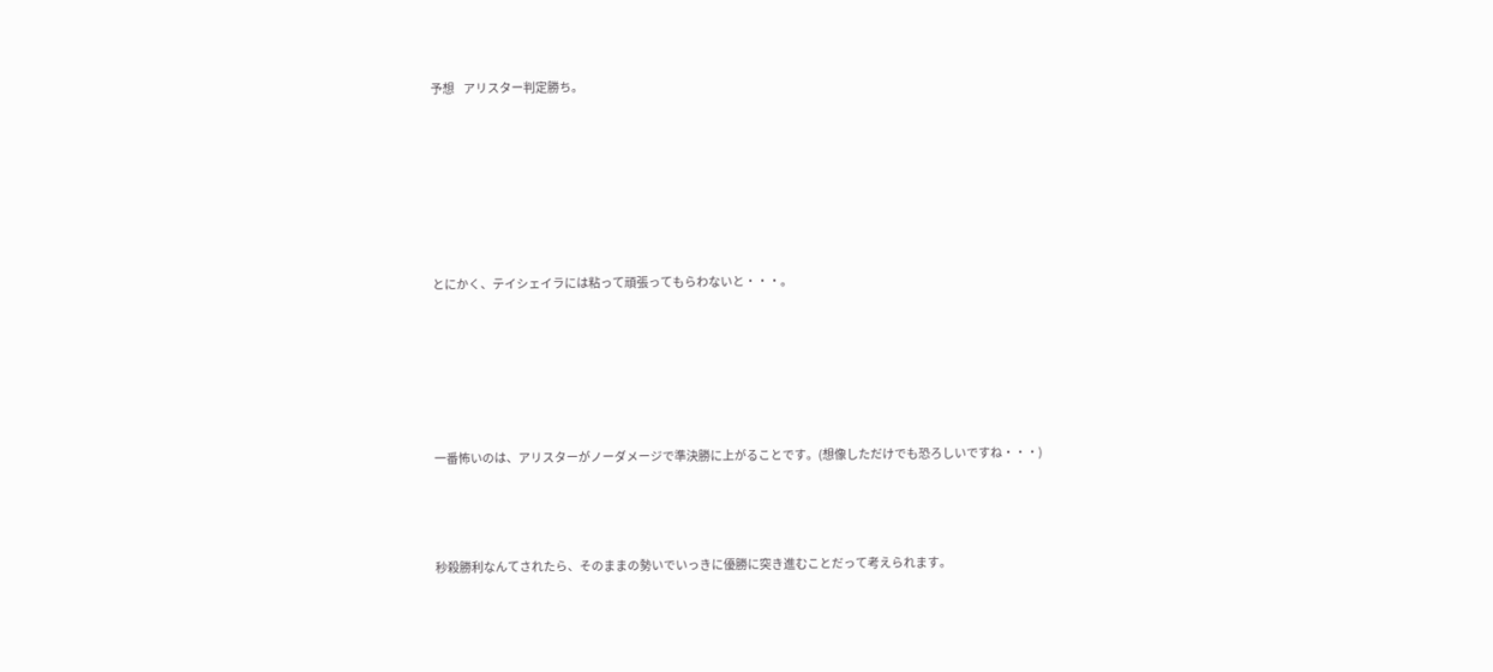予想   アリスター判定勝ち。








とにかく、テイシェイラには粘って頑張ってもらわないと・・・。







一番怖いのは、アリスターがノーダメージで準決勝に上がることです。(想像しただけでも恐ろしいですね・・・)




秒殺勝利なんてされたら、そのままの勢いでいっきに優勝に突き進むことだって考えられます。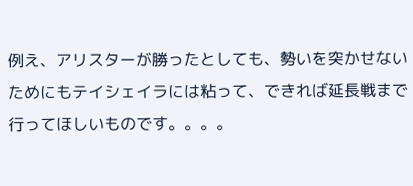例え、アリスターが勝ったとしても、勢いを突かせないためにもテイシェイラには粘って、できれば延長戦まで行ってほしいものです。。。。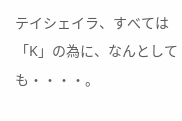テイシェイラ、すべては「K」の為に、なんとしても・・・・。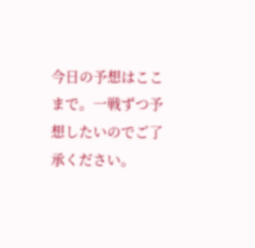今日の予想はここまで。一戦ずつ予想したいのでご了承ください。